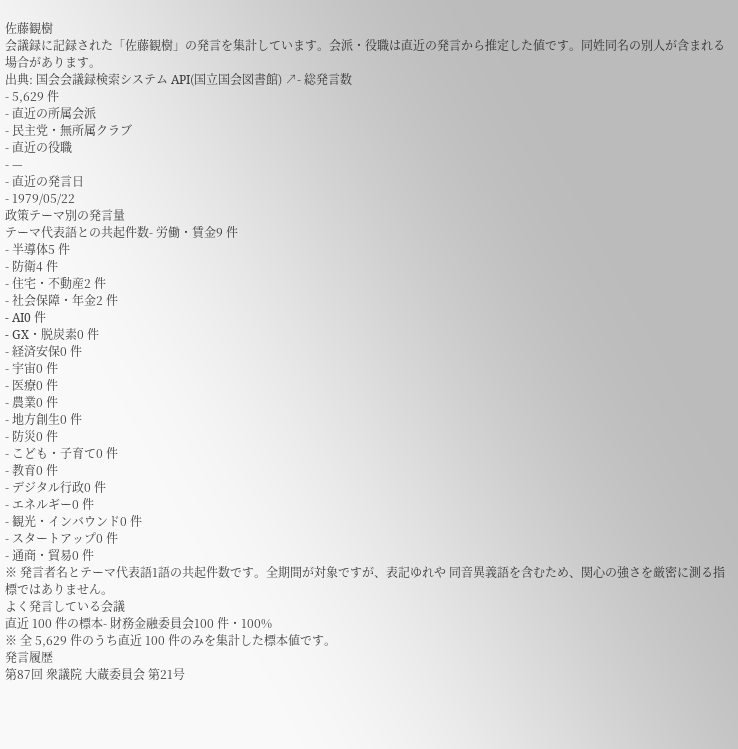佐藤観樹
会議録に記録された「佐藤観樹」の発言を集計しています。会派・役職は直近の発言から推定した値です。同姓同名の別人が含まれる場合があります。
出典: 国会会議録検索システム API(国立国会図書館) ↗- 総発言数
- 5,629 件
- 直近の所属会派
- 民主党・無所属クラブ
- 直近の役職
- —
- 直近の発言日
- 1979/05/22
政策テーマ別の発言量
テーマ代表語との共起件数- 労働・賃金9 件
- 半導体5 件
- 防衛4 件
- 住宅・不動産2 件
- 社会保障・年金2 件
- AI0 件
- GX・脱炭素0 件
- 経済安保0 件
- 宇宙0 件
- 医療0 件
- 農業0 件
- 地方創生0 件
- 防災0 件
- こども・子育て0 件
- 教育0 件
- デジタル行政0 件
- エネルギー0 件
- 観光・インバウンド0 件
- スタートアップ0 件
- 通商・貿易0 件
※ 発言者名とテーマ代表語1語の共起件数です。全期間が対象ですが、表記ゆれや 同音異義語を含むため、関心の強さを厳密に測る指標ではありません。
よく発言している会議
直近 100 件の標本- 財務金融委員会100 件・100%
※ 全 5,629 件のうち直近 100 件のみを集計した標本値です。
発言履歴
第87回 衆議院 大蔵委員会 第21号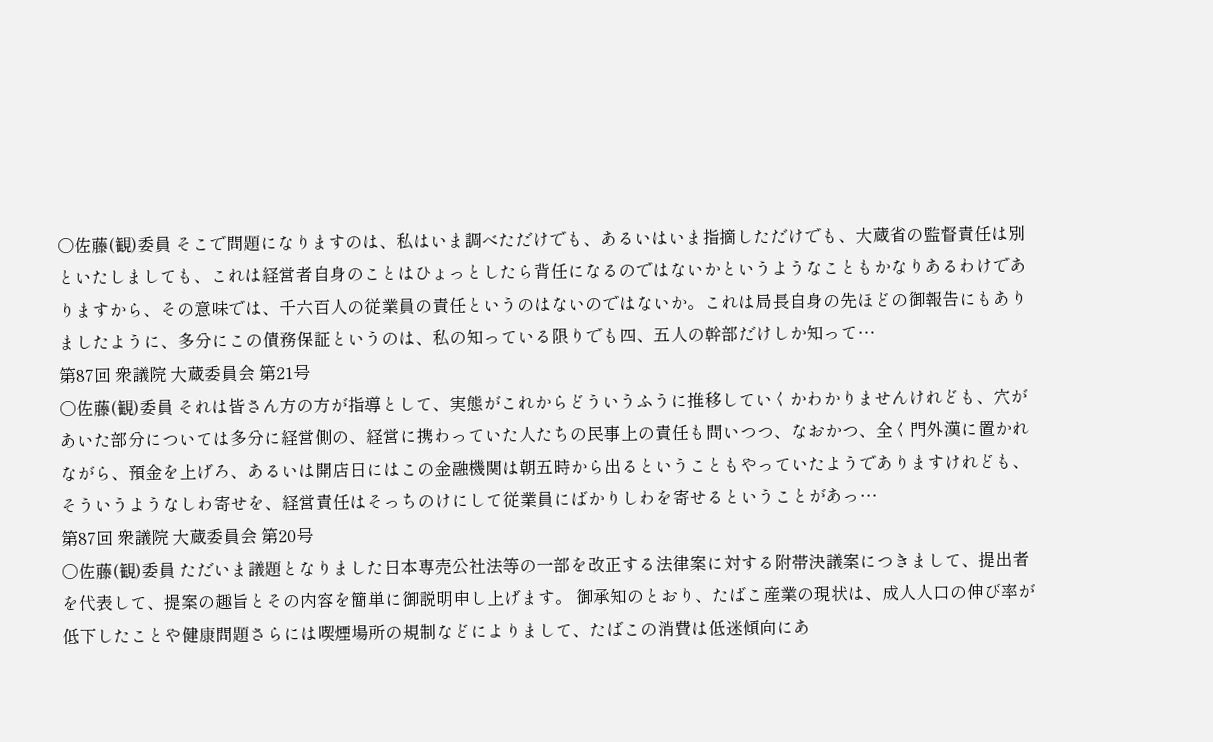○佐藤(観)委員 そこで問題になりますのは、私はいま調べただけでも、あるいはいま指摘しただけでも、大蔵省の監督責任は別といたしましても、これは経営者自身のことはひょっとしたら背任になるのではないかというようなこともかなりあるわけでありますから、その意味では、千六百人の従業員の責任というのはないのではないか。これは局長自身の先ほどの御報告にもありましたように、多分にこの債務保証というのは、私の知っている限りでも四、五人の幹部だけしか知って…
第87回 衆議院 大蔵委員会 第21号
○佐藤(観)委員 それは皆さん方の方が指導として、実態がこれからどういうふうに推移していくかわかりませんけれども、穴があいた部分については多分に経営側の、経営に携わっていた人たちの民事上の責任も問いつつ、なおかつ、全く門外漢に置かれながら、預金を上げろ、あるいは開店日にはこの金融機関は朝五時から出るということもやっていたようでありますけれども、そういうようなしわ寄せを、経営責任はそっちのけにして従業員にばかりしわを寄せるということがあっ…
第87回 衆議院 大蔵委員会 第20号
○佐藤(観)委員 ただいま議題となりました日本専売公社法等の一部を改正する法律案に対する附帯決議案につきまして、提出者を代表して、提案の趣旨とその内容を簡単に御説明申し上げます。 御承知のとおり、たばこ産業の現状は、成人人口の伸び率が低下したことや健康問題さらには喫煙場所の規制などによりまして、たばこの消費は低迷傾向にあ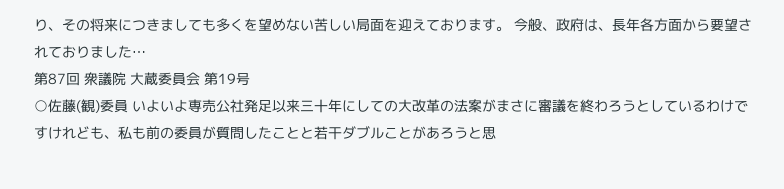り、その将来につきましても多くを望めない苦しい局面を迎えております。 今般、政府は、長年各方面から要望されておりました…
第87回 衆議院 大蔵委員会 第19号
○佐藤(観)委員 いよいよ専売公社発足以来三十年にしての大改革の法案がまさに審議を終わろうとしているわけですけれども、私も前の委員が質問したことと若干ダブルことがあろうと思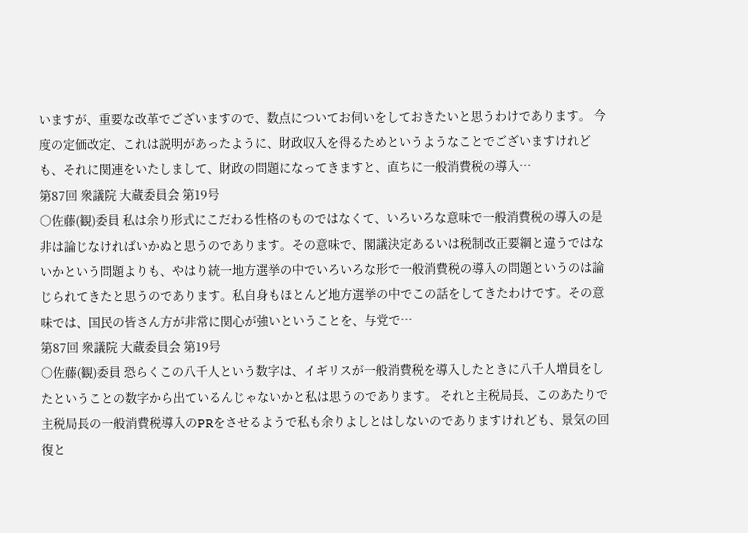いますが、重要な改革でございますので、数点についてお伺いをしておきたいと思うわけであります。 今度の定価改定、これは説明があったように、財政収入を得るためというようなことでございますけれども、それに関連をいたしまして、財政の問題になってきますと、直ちに一般消費税の導入…
第87回 衆議院 大蔵委員会 第19号
○佐藤(観)委員 私は余り形式にこだわる性格のものではなくて、いろいろな意味で一般消費税の導入の是非は論じなければいかぬと思うのであります。その意味で、閣議決定あるいは税制改正要綱と違うではないかという問題よりも、やはり統一地方選挙の中でいろいろな形で一般消費税の導入の問題というのは論じられてきたと思うのであります。私自身もほとんど地方選挙の中でこの話をしてきたわけです。その意味では、国民の皆さん方が非常に関心が強いということを、与党で…
第87回 衆議院 大蔵委員会 第19号
○佐藤(観)委員 恐らくこの八千人という数字は、イギリスが一般消費税を導入したときに八千人増員をしたということの数字から出ているんじゃないかと私は思うのであります。 それと主税局長、このあたりで主税局長の一般消費税導入のPRをさせるようで私も余りよしとはしないのでありますけれども、景気の回復と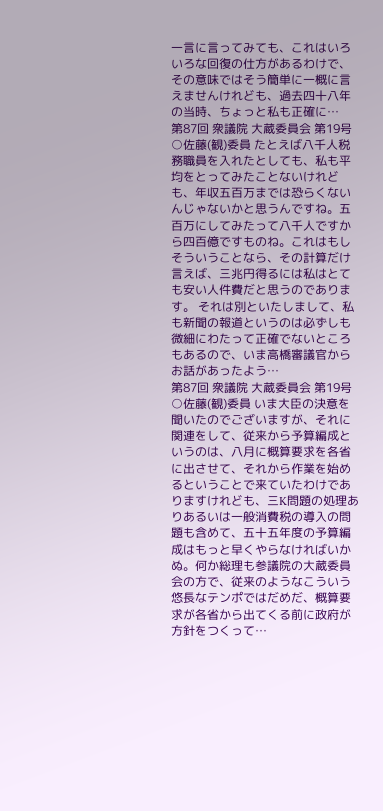一言に言ってみても、これはいろいろな回復の仕方があるわけで、その意味ではそう簡単に一概に言えませんけれども、過去四十八年の当時、ちょっと私も正確に…
第87回 衆議院 大蔵委員会 第19号
○佐藤(観)委員 たとえば八千人税務職員を入れたとしても、私も平均をとってみたことないけれども、年収五百万までは恐らくないんじゃないかと思うんですね。五百万にしてみたって八千人ですから四百億ですものね。これはもしそういうことなら、その計算だけ言えば、三兆円得るには私はとても安い人件費だと思うのであります。 それは別といたしまして、私も新聞の報道というのは必ずしも微細にわたって正確でないところもあるので、いま高橋審議官からお話があったよう…
第87回 衆議院 大蔵委員会 第19号
○佐藤(観)委員 いま大臣の決意を聞いたのでございますが、それに関連をして、従来から予算編成というのは、八月に概算要求を各省に出させて、それから作業を始めるということで来ていたわけでありますけれども、三K問題の処理ありあるいは一般消費税の導入の問題も含めて、五十五年度の予算編成はもっと早くやらなければいかぬ。何か総理も参議院の大蔵委員会の方で、従来のようなこういう悠長なテンポではだめだ、概算要求が各省から出てくる前に政府が方針をつくって…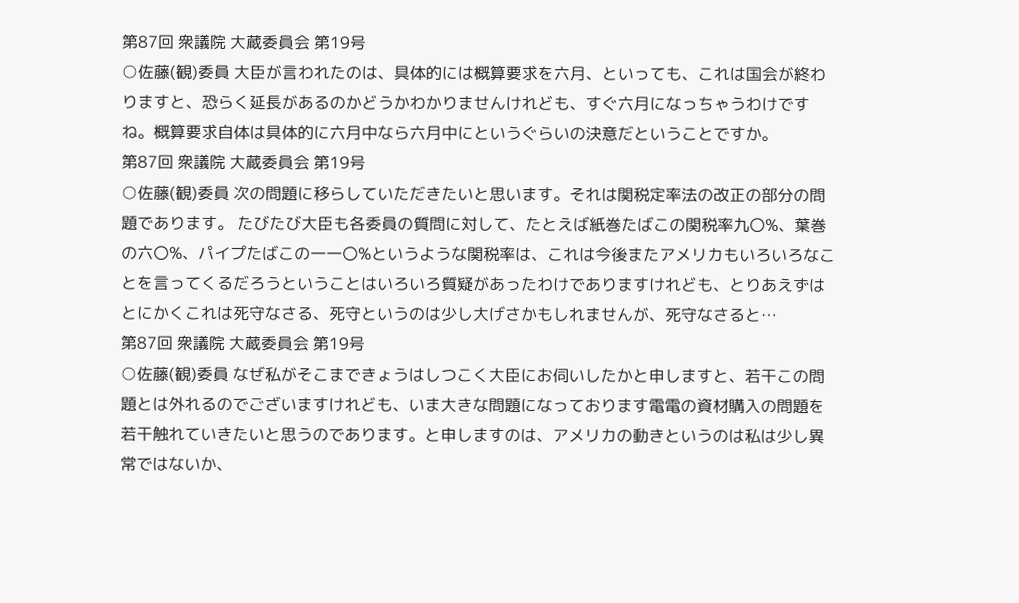第87回 衆議院 大蔵委員会 第19号
○佐藤(観)委員 大臣が言われたのは、具体的には概算要求を六月、といっても、これは国会が終わりますと、恐らく延長があるのかどうかわかりませんけれども、すぐ六月になっちゃうわけですね。概算要求自体は具体的に六月中なら六月中にというぐらいの決意だということですか。
第87回 衆議院 大蔵委員会 第19号
○佐藤(観)委員 次の問題に移らしていただきたいと思います。それは関税定率法の改正の部分の問題であります。 たびたび大臣も各委員の質問に対して、たとえば紙巻たばこの関税率九〇%、葉巻の六〇%、パイプたばこの一一〇%というような関税率は、これは今後またアメリカもいろいろなことを言ってくるだろうということはいろいろ質疑があったわけでありますけれども、とりあえずはとにかくこれは死守なさる、死守というのは少し大げさかもしれませんが、死守なさると…
第87回 衆議院 大蔵委員会 第19号
○佐藤(観)委員 なぜ私がそこまできょうはしつこく大臣にお伺いしたかと申しますと、若干この問題とは外れるのでございますけれども、いま大きな問題になっております電電の資材購入の問題を若干触れていきたいと思うのであります。と申しますのは、アメリカの動きというのは私は少し異常ではないか、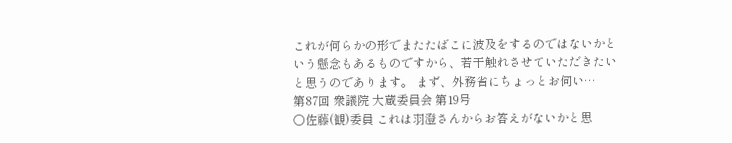これが何らかの形でまたたばこに波及をするのではないかという懸念もあるものですから、若干触れさせていただきたいと思うのであります。 まず、外務省にちょっとお伺い…
第87回 衆議院 大蔵委員会 第19号
○佐藤(観)委員 これは羽澄さんからお答えがないかと思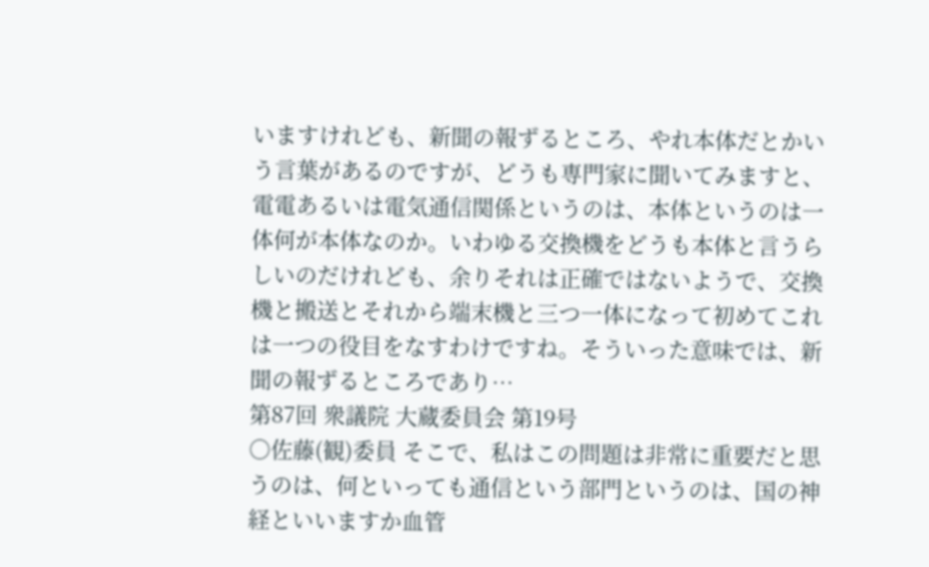いますけれども、新聞の報ずるところ、やれ本体だとかいう言葉があるのですが、どうも専門家に聞いてみますと、電電あるいは電気通信関係というのは、本体というのは一体何が本体なのか。いわゆる交換機をどうも本体と言うらしいのだけれども、余りそれは正確ではないようで、交換機と搬送とそれから端末機と三つ一体になって初めてこれは一つの役目をなすわけですね。そういった意味では、新聞の報ずるところであり…
第87回 衆議院 大蔵委員会 第19号
○佐藤(観)委員 そこで、私はこの問題は非常に重要だと思うのは、何といっても通信という部門というのは、国の神経といいますか血管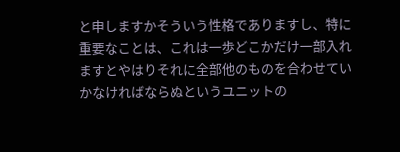と申しますかそういう性格でありますし、特に重要なことは、これは一歩どこかだけ一部入れますとやはりそれに全部他のものを合わせていかなければならぬというユニットの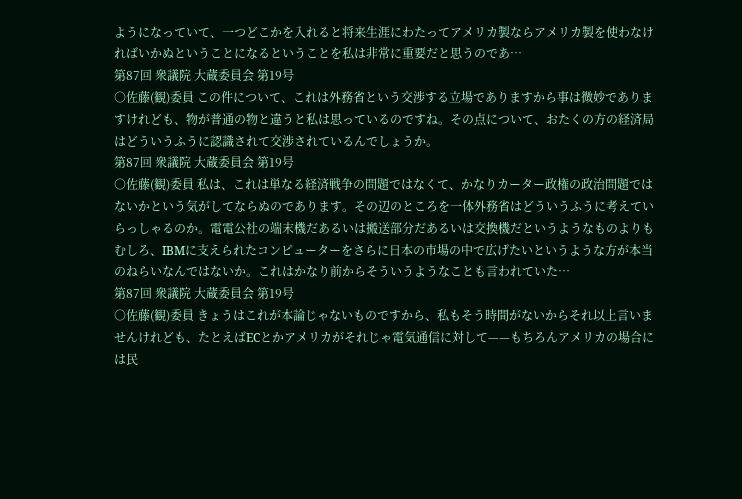ようになっていて、一つどこかを入れると将来生涯にわたってアメリカ製ならアメリカ製を使わなければいかぬということになるということを私は非常に重要だと思うのであ…
第87回 衆議院 大蔵委員会 第19号
○佐藤(観)委員 この件について、これは外務省という交渉する立場でありますから事は微妙でありますけれども、物が普通の物と違うと私は思っているのですね。その点について、おたくの方の経済局はどういうふうに認識されて交渉されているんでしょうか。
第87回 衆議院 大蔵委員会 第19号
○佐藤(観)委員 私は、これは単なる経済戦争の問題ではなくて、かなりカーター政権の政治問題ではないかという気がしてならぬのであります。その辺のところを一体外務省はどういうふうに考えていらっしゃるのか。電電公社の端末機だあるいは搬送部分だあるいは交換機だというようなものよりもむしろ、IBMに支えられたコンピューターをさらに日本の市場の中で広げたいというような方が本当のねらいなんではないか。これはかなり前からそういうようなことも言われていた…
第87回 衆議院 大蔵委員会 第19号
○佐藤(観)委員 きょうはこれが本論じゃないものですから、私もそう時間がないからそれ以上言いませんけれども、たとえばECとかアメリカがそれじゃ電気通信に対して——もちろんアメリカの場合には民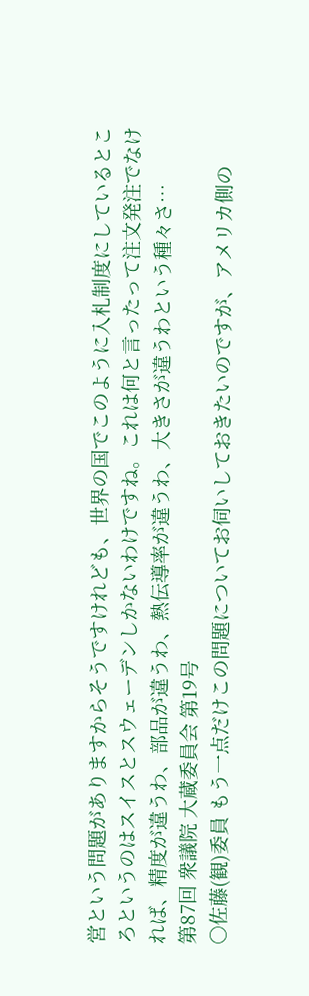営という問題がありますからそうですけれども、世界の国でこのように入札制度にしているところというのはスイスとスウェーデンしかないわけですね。これは何と言ったって注文発注でなければ、精度が違うわ、部品が違うわ、熱伝導率が違うわ、大きさが違うわという種々さ…
第87回 衆議院 大蔵委員会 第19号
○佐藤(観)委員 もう一点だけこの問題についてお伺いしておきたいのですが、アメリカ側の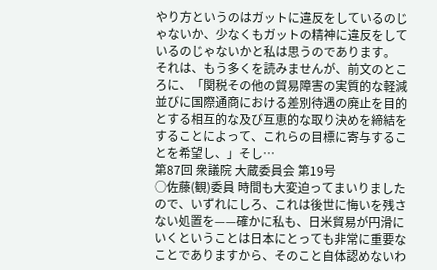やり方というのはガットに違反をしているのじゃないか、少なくもガットの精神に違反をしているのじゃないかと私は思うのであります。 それは、もう多くを読みませんが、前文のところに、「関税その他の貿易障害の実質的な軽減並びに国際通商における差別待遇の廃止を目的とする相互的な及び互恵的な取り決めを締結をすることによって、これらの目標に寄与することを希望し、」そし…
第87回 衆議院 大蔵委員会 第19号
○佐藤(観)委員 時間も大変迫ってまいりましたので、いずれにしろ、これは後世に悔いを残さない処置を——確かに私も、日米貿易が円滑にいくということは日本にとっても非常に重要なことでありますから、そのこと自体認めないわ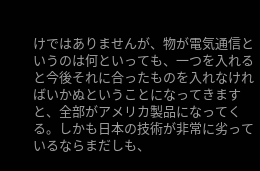けではありませんが、物が電気通信というのは何といっても、一つを入れると今後それに合ったものを入れなければいかぬということになってきますと、全部がアメリカ製品になってくる。しかも日本の技術が非常に劣っているならまだしも、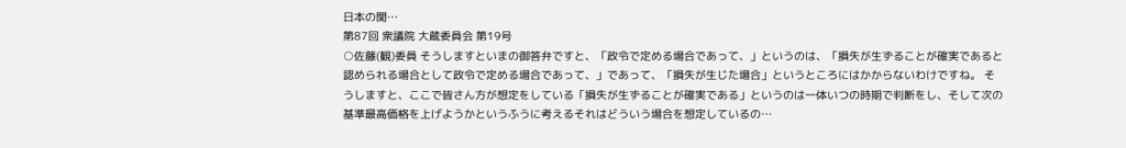日本の関…
第87回 衆議院 大蔵委員会 第19号
○佐藤(観)委員 そうしますといまの御答弁ですと、「政令で定める場合であって、」というのは、「損失が生ずることが確実であると認められる場合として政令で定める場合であって、」であって、「損失が生じた場合」というところにはかからないわけですね。 そうしますと、ここで皆さん方が想定をしている「損失が生ずることが確実である」というのは一体いつの時期で判断をし、そして次の基準最高価格を上げようかというふうに考えるそれはどういう場合を想定しているの…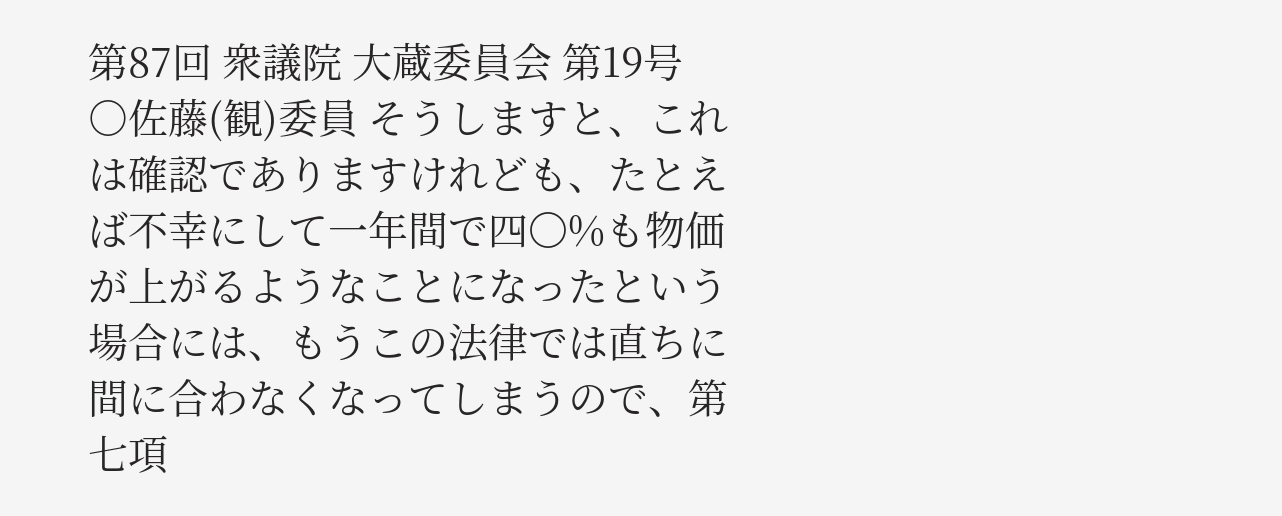第87回 衆議院 大蔵委員会 第19号
○佐藤(観)委員 そうしますと、これは確認でありますけれども、たとえば不幸にして一年間で四〇%も物価が上がるようなことになったという場合には、もうこの法律では直ちに間に合わなくなってしまうので、第七項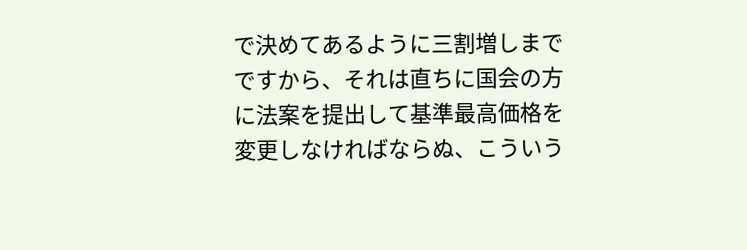で決めてあるように三割増しまでですから、それは直ちに国会の方に法案を提出して基準最高価格を変更しなければならぬ、こういう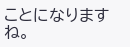ことになりますね。